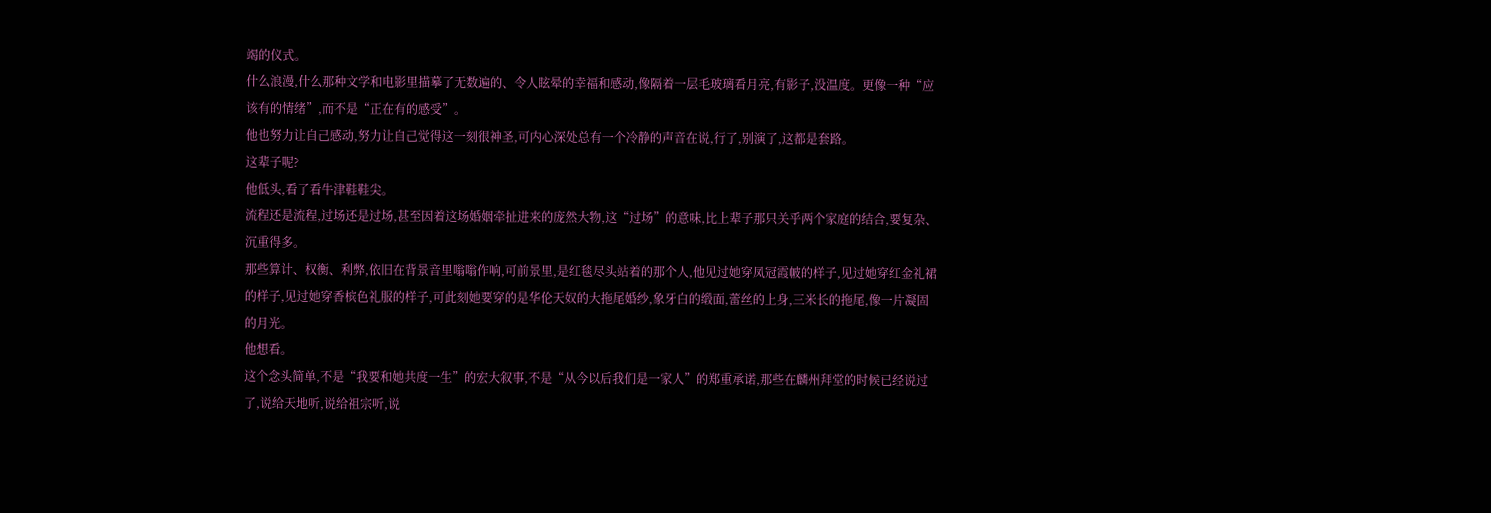竭的仪式。
什么浪漫,什么那种文学和电影里描摹了无数遍的、令人眩晕的幸福和感动,像隔着一层毛玻璃看月亮,有影子,没温度。更像一种“应该有的情绪”,而不是“正在有的感受”。
他也努力让自己感动,努力让自己觉得这一刻很神圣,可内心深处总有一个冷静的声音在说,行了,别演了,这都是套路。
这辈子呢?
他低头,看了看牛津鞋鞋尖。
流程还是流程,过场还是过场,甚至因着这场婚姻牵扯进来的庞然大物,这“过场”的意味,比上辈子那只关乎两个家庭的结合,要复杂、沉重得多。
那些算计、权衡、利弊,依旧在背景音里嗡嗡作响,可前景里,是红毯尽头站着的那个人,他见过她穿凤冠霞帔的样子,见过她穿红金礼裙的样子,见过她穿香槟色礼服的样子,可此刻她要穿的是华伦天奴的大拖尾婚纱,象牙白的缎面,蕾丝的上身,三米长的拖尾,像一片凝固的月光。
他想看。
这个念头简单,不是“我要和她共度一生”的宏大叙事,不是“从今以后我们是一家人”的郑重承诺,那些在麟州拜堂的时候已经说过了,说给天地听,说给祖宗听,说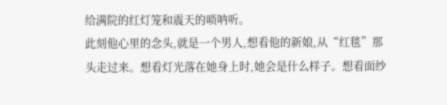给满院的红灯笼和震天的唢呐听。
此刻他心里的念头,就是一个男人,想看他的新娘,从“红毯”那头走过来。想看灯光落在她身上时,她会是什么样子。想看面纱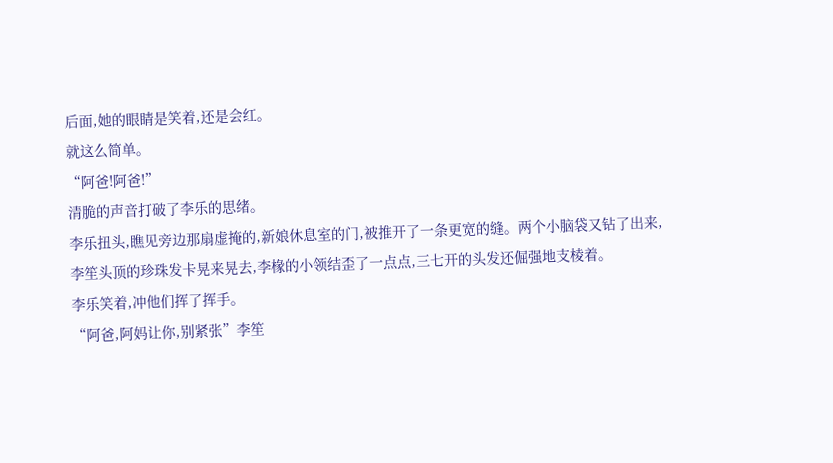后面,她的眼睛是笑着,还是会红。
就这么简单。
“阿爸!阿爸!”
清脆的声音打破了李乐的思绪。
李乐扭头,瞧见旁边那扇虚掩的,新娘休息室的门,被推开了一条更宽的缝。两个小脑袋又钻了出来,李笙头顶的珍珠发卡晃来晃去,李椽的小领结歪了一点点,三七开的头发还倔强地支棱着。
李乐笑着,冲他们挥了挥手。
“阿爸,阿妈让你,别紧张”李笙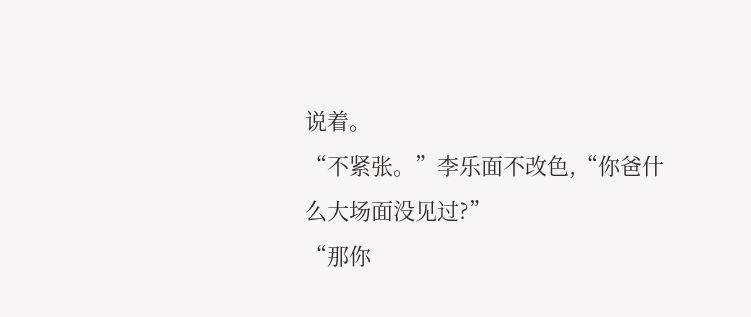说着。
“不紧张。”李乐面不改色,“你爸什么大场面没见过?”
“那你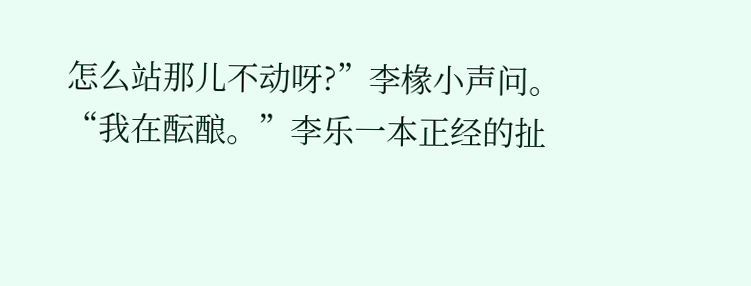怎么站那儿不动呀?”李椽小声问。
“我在酝酿。”李乐一本正经的扯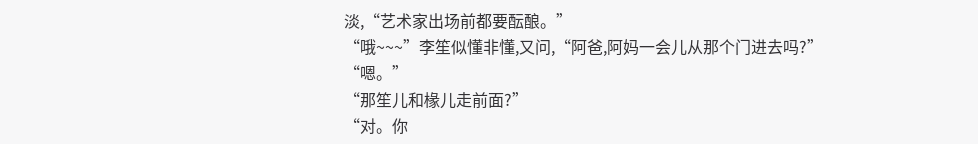淡,“艺术家出场前都要酝酿。”
“哦~~~”李笙似懂非懂,又问,“阿爸,阿妈一会儿从那个门进去吗?”
“嗯。”
“那笙儿和椽儿走前面?”
“对。你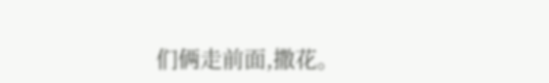们俩走前面,撒花。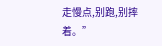走慢点,别跑,别摔着。”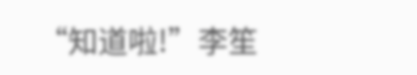“知道啦!”李笙